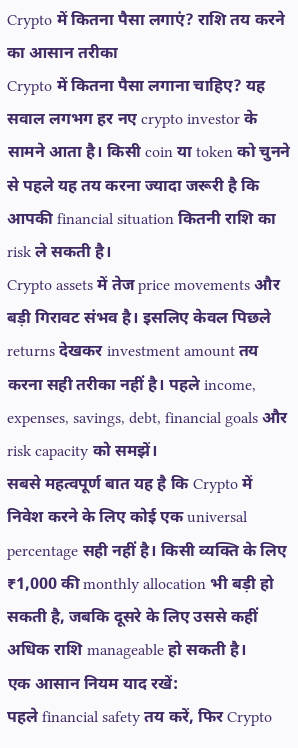Crypto में कितना पैसा लगाएं? राशि तय करने का आसान तरीका
Crypto में कितना पैसा लगाना चाहिए? यह सवाल लगभग हर नए crypto investor के सामने आता है। किसी coin या token को चुनने से पहले यह तय करना ज्यादा जरूरी है कि आपकी financial situation कितनी राशि का risk ले सकती है।
Crypto assets में तेज price movements और बड़ी गिरावट संभव है। इसलिए केवल पिछले returns देखकर investment amount तय करना सही तरीका नहीं है। पहले income, expenses, savings, debt, financial goals और risk capacity को समझें।
सबसे महत्वपूर्ण बात यह है कि Crypto में निवेश करने के लिए कोई एक universal percentage सही नहीं है। किसी व्यक्ति के लिए ₹1,000 की monthly allocation भी बड़ी हो सकती है, जबकि दूसरे के लिए उससे कहीं अधिक राशि manageable हो सकती है।
एक आसान नियम याद रखें:
पहले financial safety तय करें, फिर Crypto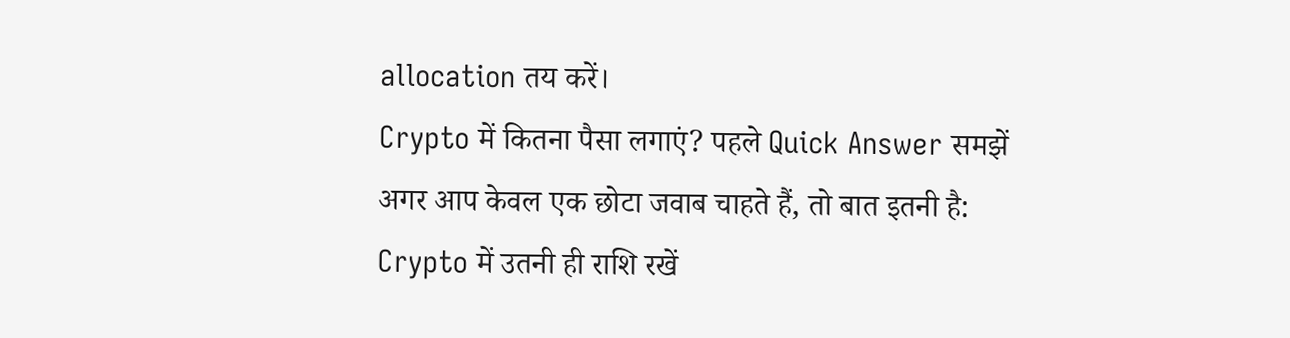allocation तय करें।
Crypto में कितना पैसा लगाएं? पहले Quick Answer समझें
अगर आप केवल एक छोटा जवाब चाहते हैं, तो बात इतनी है:
Crypto में उतनी ही राशि रखें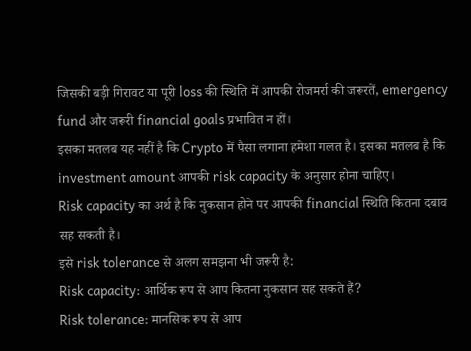जिसकी बड़ी गिरावट या पूरी loss की स्थिति में आपकी रोजमर्रा की जरूरतें, emergency fund और जरूरी financial goals प्रभावित न हों।
इसका मतलब यह नहीं है कि Crypto में पैसा लगाना हमेशा गलत है। इसका मतलब है कि investment amount आपकी risk capacity के अनुसार होना चाहिए।
Risk capacity का अर्थ है कि नुकसान होने पर आपकी financial स्थिति कितना दबाव सह सकती है।
इसे risk tolerance से अलग समझना भी जरूरी है:
Risk capacity: आर्थिक रूप से आप कितना नुकसान सह सकते हैं?
Risk tolerance: मानसिक रूप से आप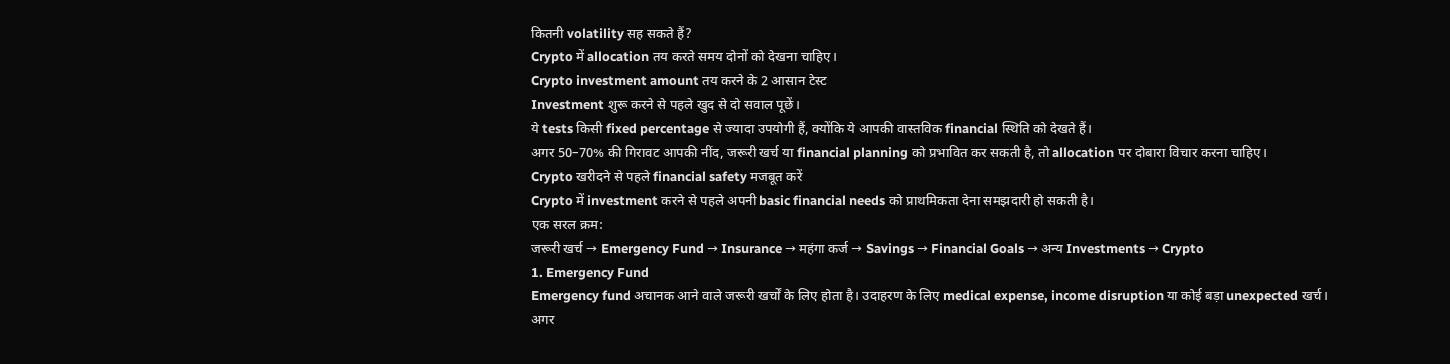कितनी volatility सह सकते हैं?
Crypto में allocation तय करते समय दोनों को देखना चाहिए।
Crypto investment amount तय करने के 2 आसान टेस्ट
Investment शुरू करने से पहले खुद से दो सवाल पूछें।
ये tests किसी fixed percentage से ज्यादा उपयोगी हैं, क्योंकि ये आपकी वास्तविक financial स्थिति को देखते हैं।
अगर 50–70% की गिरावट आपकी नींद, जरूरी खर्च या financial planning को प्रभावित कर सकती है, तो allocation पर दोबारा विचार करना चाहिए।
Crypto खरीदने से पहले financial safety मजबूत करें
Crypto में investment करने से पहले अपनी basic financial needs को प्राथमिकता देना समझदारी हो सकती है।
एक सरल क्रम:
जरूरी खर्च → Emergency Fund → Insurance → महंगा कर्ज → Savings → Financial Goals → अन्य Investments → Crypto
1. Emergency Fund
Emergency fund अचानक आने वाले जरूरी खर्चों के लिए होता है। उदाहरण के लिए medical expense, income disruption या कोई बड़ा unexpected खर्च।
अगर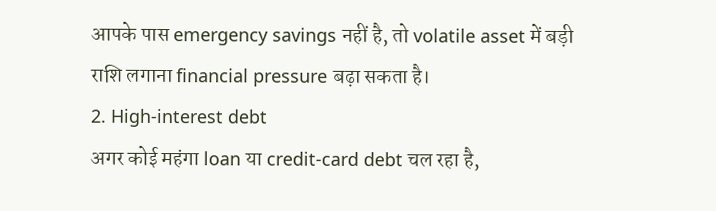आपके पास emergency savings नहीं है, तो volatile asset में बड़ी राशि लगाना financial pressure बढ़ा सकता है।
2. High-interest debt
अगर कोई महंगा loan या credit-card debt चल रहा है,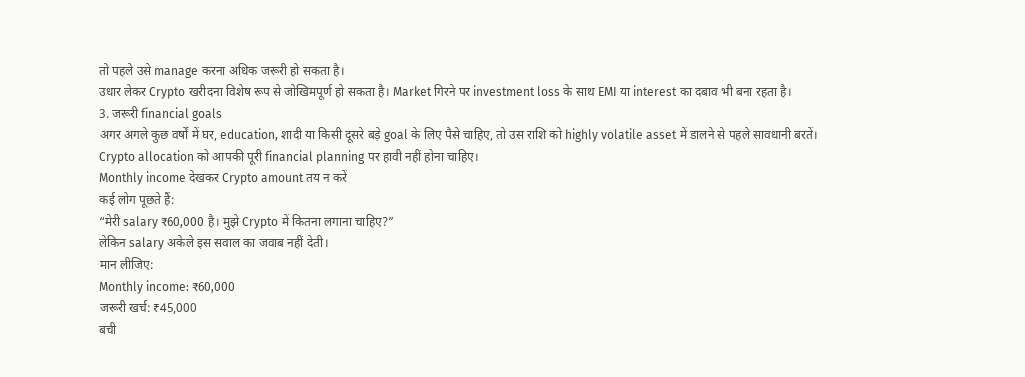तो पहले उसे manage करना अधिक जरूरी हो सकता है।
उधार लेकर Crypto खरीदना विशेष रूप से जोखिमपूर्ण हो सकता है। Market गिरने पर investment loss के साथ EMI या interest का दबाव भी बना रहता है।
3. जरूरी financial goals
अगर अगले कुछ वर्षों में घर, education, शादी या किसी दूसरे बड़े goal के लिए पैसे चाहिए, तो उस राशि को highly volatile asset में डालने से पहले सावधानी बरतें।
Crypto allocation को आपकी पूरी financial planning पर हावी नहीं होना चाहिए।
Monthly income देखकर Crypto amount तय न करें
कई लोग पूछते हैं:
“मेरी salary ₹60,000 है। मुझे Crypto में कितना लगाना चाहिए?”
लेकिन salary अकेले इस सवाल का जवाब नहीं देती।
मान लीजिए:
Monthly income: ₹60,000
जरूरी खर्च: ₹45,000
बची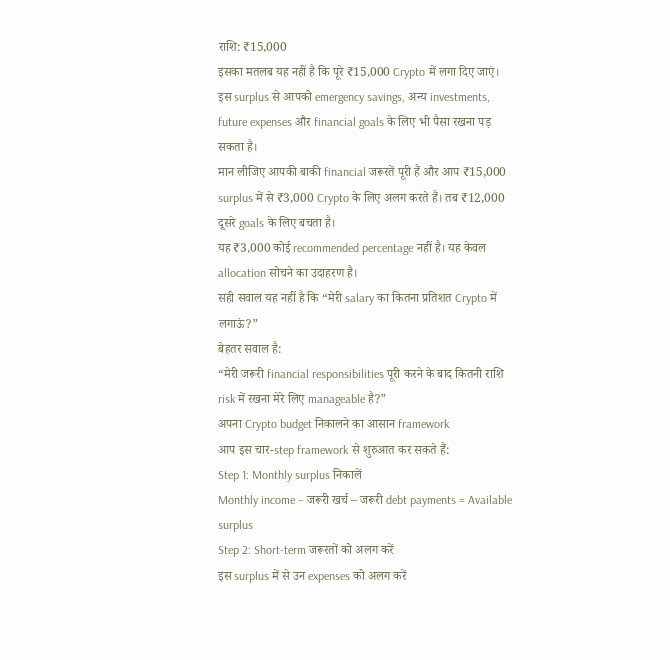राशि: ₹15,000
इसका मतलब यह नहीं है कि पूरे ₹15,000 Crypto में लगा दिए जाएं।
इस surplus से आपको emergency savings, अन्य investments, future expenses और financial goals के लिए भी पैसा रखना पड़ सकता है।
मान लीजिए आपकी बाकी financial जरूरतें पूरी हैं और आप ₹15,000 surplus में से ₹3,000 Crypto के लिए अलग करते हैं। तब ₹12,000 दूसरे goals के लिए बचता है।
यह ₹3,000 कोई recommended percentage नहीं है। यह केवल allocation सोचने का उदाहरण है।
सही सवाल यह नहीं है कि “मेरी salary का कितना प्रतिशत Crypto में लगाऊं?”
बेहतर सवाल है:
“मेरी जरूरी financial responsibilities पूरी करने के बाद कितनी राशि risk में रखना मेरे लिए manageable है?”
अपना Crypto budget निकालने का आसान framework
आप इस चार-step framework से शुरुआत कर सकते हैं:
Step 1: Monthly surplus निकालें
Monthly income – जरूरी खर्च – जरूरी debt payments = Available surplus
Step 2: Short-term जरूरतों को अलग करें
इस surplus में से उन expenses को अलग करें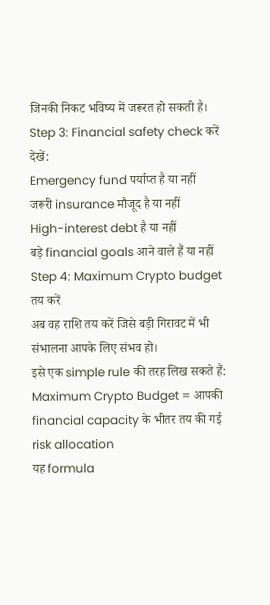जिनकी निकट भविष्य में जरूरत हो सकती है।
Step 3: Financial safety check करें
देखें:
Emergency fund पर्याप्त है या नहीं
जरूरी insurance मौजूद है या नहीं
High-interest debt है या नहीं
बड़े financial goals आने वाले हैं या नहीं
Step 4: Maximum Crypto budget तय करें
अब वह राशि तय करें जिसे बड़ी गिरावट में भी संभालना आपके लिए संभव हो।
इसे एक simple rule की तरह लिख सकते हैं:
Maximum Crypto Budget = आपकी financial capacity के भीतर तय की गई risk allocation
यह formula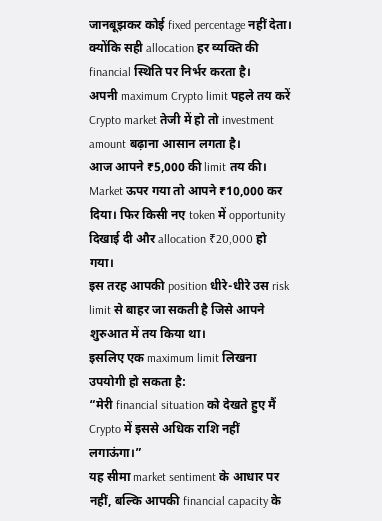जानबूझकर कोई fixed percentage नहीं देता। क्योंकि सही allocation हर व्यक्ति की financial स्थिति पर निर्भर करता है।
अपनी maximum Crypto limit पहले तय करें
Crypto market तेजी में हो तो investment amount बढ़ाना आसान लगता है।
आज आपने ₹5,000 की limit तय की। Market ऊपर गया तो आपने ₹10,000 कर दिया। फिर किसी नए token में opportunity दिखाई दी और allocation ₹20,000 हो गया।
इस तरह आपकी position धीरे-धीरे उस risk limit से बाहर जा सकती है जिसे आपने शुरुआत में तय किया था।
इसलिए एक maximum limit लिखना उपयोगी हो सकता है:
“मेरी financial situation को देखते हुए मैं Crypto में इससे अधिक राशि नहीं लगाऊंगा।”
यह सीमा market sentiment के आधार पर नहीं, बल्कि आपकी financial capacity के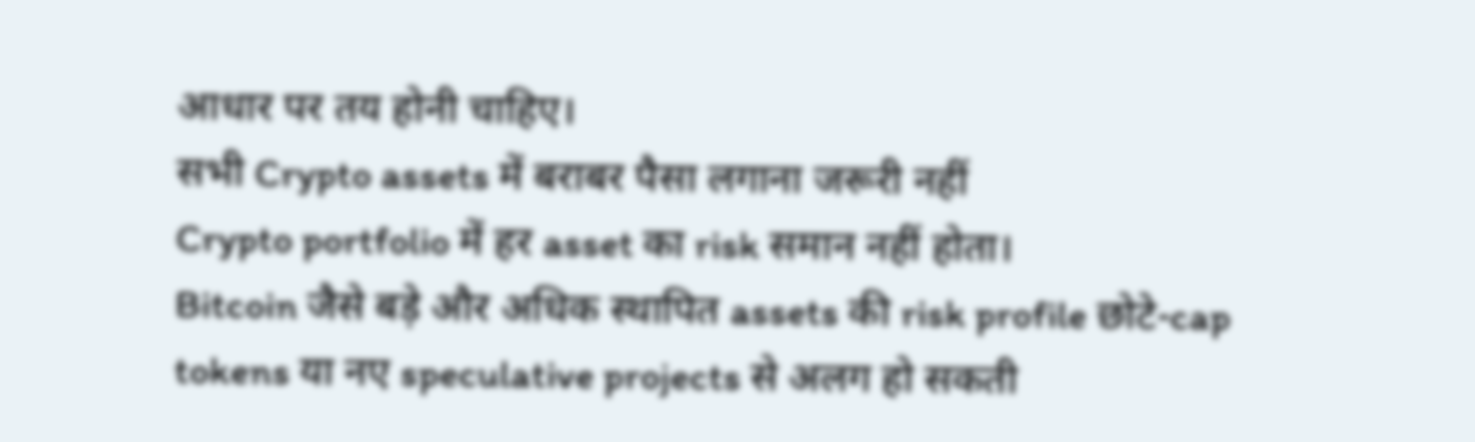आधार पर तय होनी चाहिए।
सभी Crypto assets में बराबर पैसा लगाना जरूरी नहीं
Crypto portfolio में हर asset का risk समान नहीं होता।
Bitcoin जैसे बड़े और अधिक स्थापित assets की risk profile छोटे-cap tokens या नए speculative projects से अलग हो सकती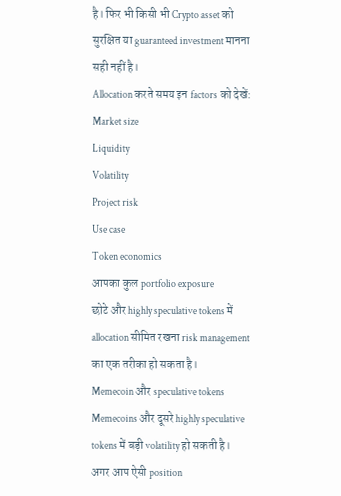है। फिर भी किसी भी Crypto asset को सुरक्षित या guaranteed investment मानना सही नहीं है।
Allocation करते समय इन factors को देखें:
Market size
Liquidity
Volatility
Project risk
Use case
Token economics
आपका कुल portfolio exposure
छोटे और highly speculative tokens में allocation सीमित रखना risk management का एक तरीका हो सकता है।
Memecoin और speculative tokens
Memecoins और दूसरे highly speculative tokens में बड़ी volatility हो सकती है।
अगर आप ऐसी position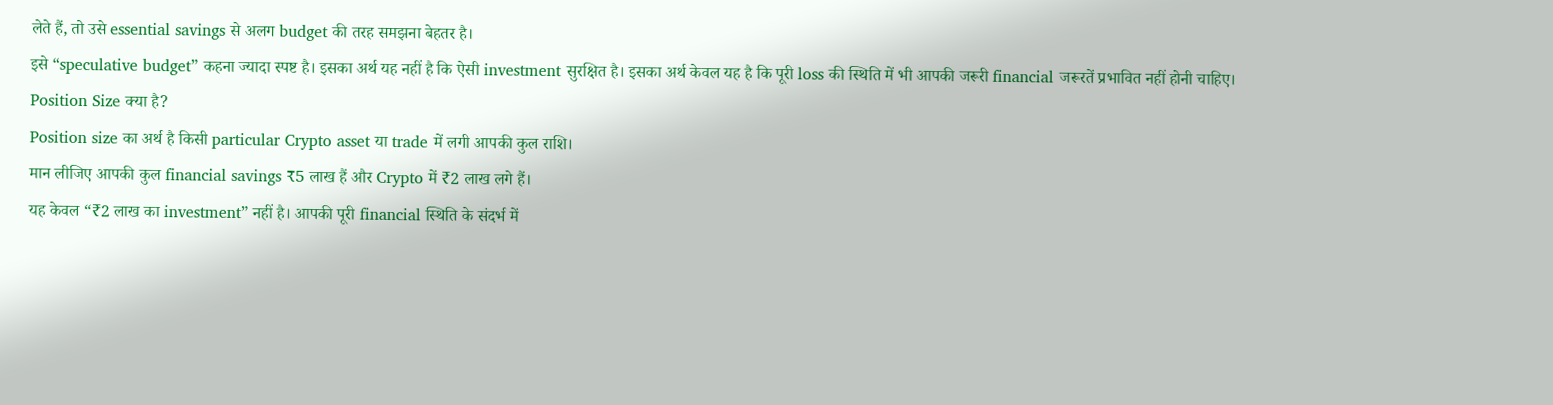लेते हैं, तो उसे essential savings से अलग budget की तरह समझना बेहतर है।
इसे “speculative budget” कहना ज्यादा स्पष्ट है। इसका अर्थ यह नहीं है कि ऐसी investment सुरक्षित है। इसका अर्थ केवल यह है कि पूरी loss की स्थिति में भी आपकी जरूरी financial जरूरतें प्रभावित नहीं होनी चाहिए।
Position Size क्या है?
Position size का अर्थ है किसी particular Crypto asset या trade में लगी आपकी कुल राशि।
मान लीजिए आपकी कुल financial savings ₹5 लाख हैं और Crypto में ₹2 लाख लगे हैं।
यह केवल “₹2 लाख का investment” नहीं है। आपकी पूरी financial स्थिति के संदर्भ में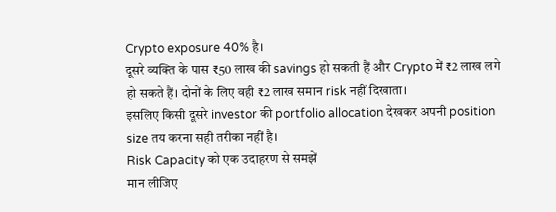Crypto exposure 40% है।
दूसरे व्यक्ति के पास ₹50 लाख की savings हो सकती हैं और Crypto में ₹2 लाख लगे हो सकते हैं। दोनों के लिए वही ₹2 लाख समान risk नहीं दिखाता।
इसलिए किसी दूसरे investor की portfolio allocation देखकर अपनी position size तय करना सही तरीका नहीं है।
Risk Capacity को एक उदाहरण से समझें
मान लीजिए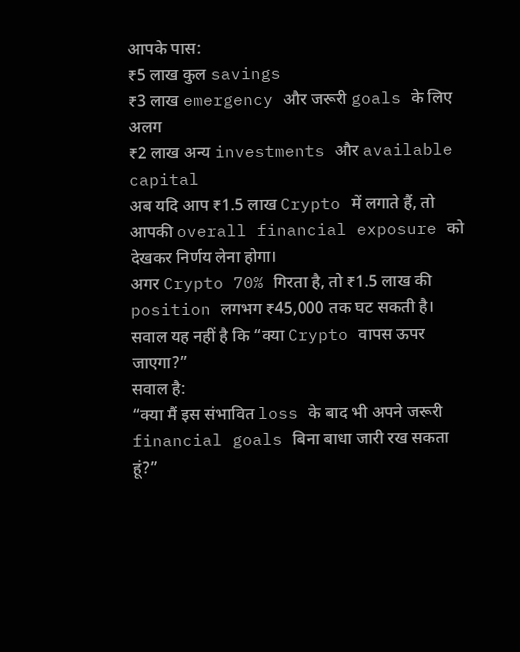आपके पास:
₹5 लाख कुल savings
₹3 लाख emergency और जरूरी goals के लिए अलग
₹2 लाख अन्य investments और available capital
अब यदि आप ₹1.5 लाख Crypto में लगाते हैं, तो आपकी overall financial exposure को देखकर निर्णय लेना होगा।
अगर Crypto 70% गिरता है, तो ₹1.5 लाख की position लगभग ₹45,000 तक घट सकती है।
सवाल यह नहीं है कि “क्या Crypto वापस ऊपर जाएगा?”
सवाल है:
“क्या मैं इस संभावित loss के बाद भी अपने जरूरी financial goals बिना बाधा जारी रख सकता हूं?”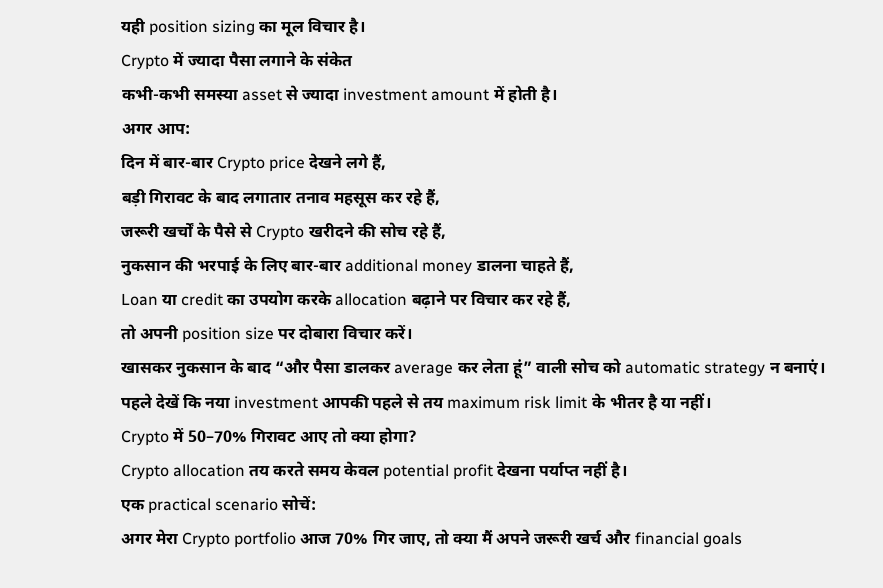यही position sizing का मूल विचार है।
Crypto में ज्यादा पैसा लगाने के संकेत
कभी-कभी समस्या asset से ज्यादा investment amount में होती है।
अगर आप:
दिन में बार-बार Crypto price देखने लगे हैं,
बड़ी गिरावट के बाद लगातार तनाव महसूस कर रहे हैं,
जरूरी खर्चों के पैसे से Crypto खरीदने की सोच रहे हैं,
नुकसान की भरपाई के लिए बार-बार additional money डालना चाहते हैं,
Loan या credit का उपयोग करके allocation बढ़ाने पर विचार कर रहे हैं,
तो अपनी position size पर दोबारा विचार करें।
खासकर नुकसान के बाद “और पैसा डालकर average कर लेता हूं” वाली सोच को automatic strategy न बनाएं।
पहले देखें कि नया investment आपकी पहले से तय maximum risk limit के भीतर है या नहीं।
Crypto में 50–70% गिरावट आए तो क्या होगा?
Crypto allocation तय करते समय केवल potential profit देखना पर्याप्त नहीं है।
एक practical scenario सोचें:
अगर मेरा Crypto portfolio आज 70% गिर जाए, तो क्या मैं अपने जरूरी खर्च और financial goals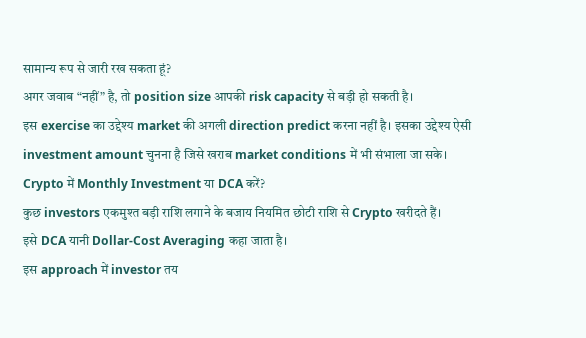सामान्य रूप से जारी रख सकता हूं?
अगर जवाब “नहीं” है, तो position size आपकी risk capacity से बड़ी हो सकती है।
इस exercise का उद्देश्य market की अगली direction predict करना नहीं है। इसका उद्देश्य ऐसी investment amount चुनना है जिसे खराब market conditions में भी संभाला जा सके।
Crypto में Monthly Investment या DCA करें?
कुछ investors एकमुश्त बड़ी राशि लगाने के बजाय नियमित छोटी राशि से Crypto खरीदते हैं।
इसे DCA यानी Dollar-Cost Averaging कहा जाता है।
इस approach में investor तय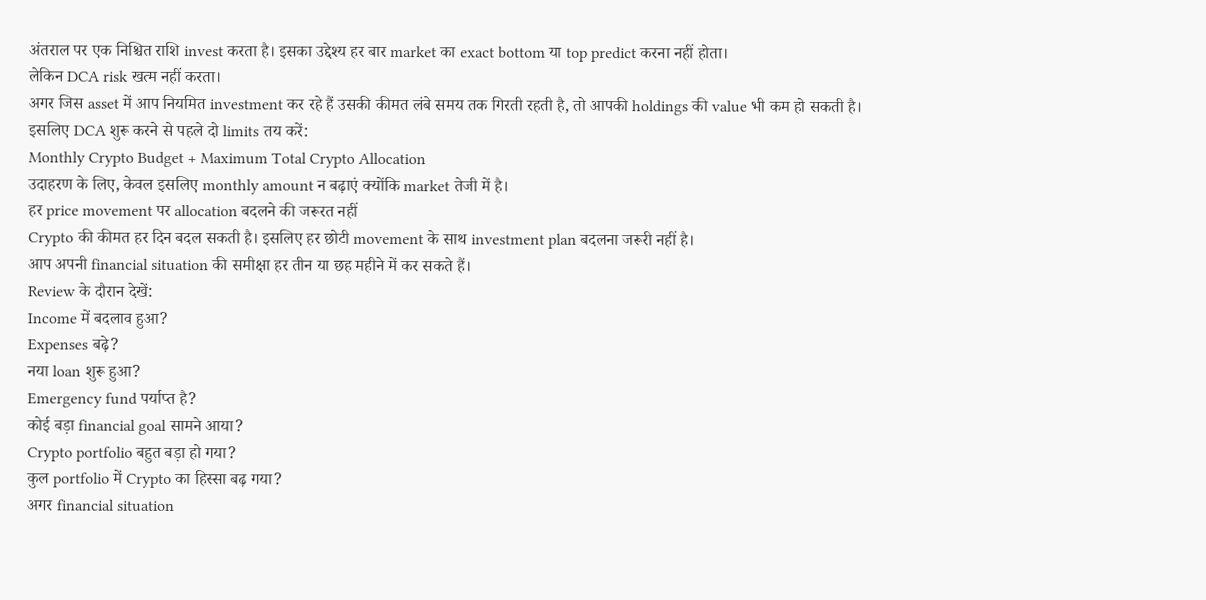अंतराल पर एक निश्चित राशि invest करता है। इसका उद्देश्य हर बार market का exact bottom या top predict करना नहीं होता।
लेकिन DCA risk खत्म नहीं करता।
अगर जिस asset में आप नियमित investment कर रहे हैं उसकी कीमत लंबे समय तक गिरती रहती है, तो आपकी holdings की value भी कम हो सकती है।
इसलिए DCA शुरू करने से पहले दो limits तय करें:
Monthly Crypto Budget + Maximum Total Crypto Allocation
उदाहरण के लिए, केवल इसलिए monthly amount न बढ़ाएं क्योंकि market तेजी में है।
हर price movement पर allocation बदलने की जरूरत नहीं
Crypto की कीमत हर दिन बदल सकती है। इसलिए हर छोटी movement के साथ investment plan बदलना जरूरी नहीं है।
आप अपनी financial situation की समीक्षा हर तीन या छह महीने में कर सकते हैं।
Review के दौरान देखें:
Income में बदलाव हुआ?
Expenses बढ़े?
नया loan शुरू हुआ?
Emergency fund पर्याप्त है?
कोई बड़ा financial goal सामने आया?
Crypto portfolio बहुत बड़ा हो गया?
कुल portfolio में Crypto का हिस्सा बढ़ गया?
अगर financial situation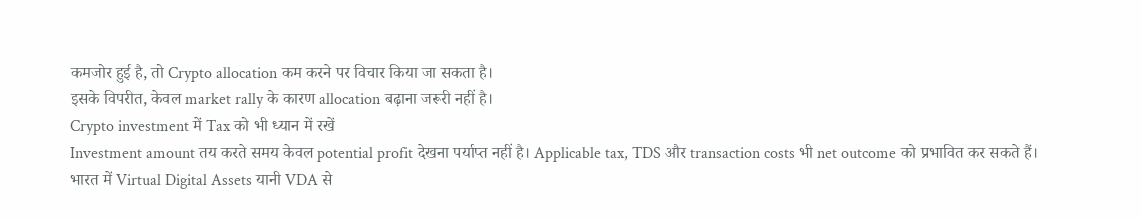कमजोर हुई है, तो Crypto allocation कम करने पर विचार किया जा सकता है।
इसके विपरीत, केवल market rally के कारण allocation बढ़ाना जरूरी नहीं है।
Crypto investment में Tax को भी ध्यान में रखें
Investment amount तय करते समय केवल potential profit देखना पर्याप्त नहीं है। Applicable tax, TDS और transaction costs भी net outcome को प्रभावित कर सकते हैं।
भारत में Virtual Digital Assets यानी VDA से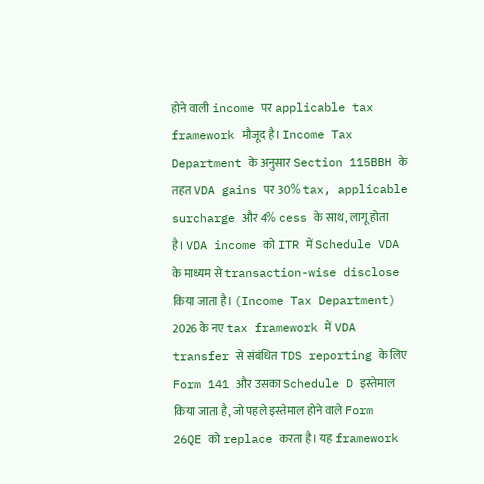होने वाली income पर applicable tax framework मौजूद है। Income Tax Department के अनुसार Section 115BBH के तहत VDA gains पर 30% tax, applicable surcharge और 4% cess के साथ, लागू होता है। VDA income को ITR में Schedule VDA के माध्यम से transaction-wise disclose किया जाता है। (Income Tax Department)
2026 के नए tax framework में VDA transfer से संबंधित TDS reporting के लिए Form 141 और उसका Schedule D इस्तेमाल किया जाता है, जो पहले इस्तेमाल होने वाले Form 26QE को replace करता है। यह framework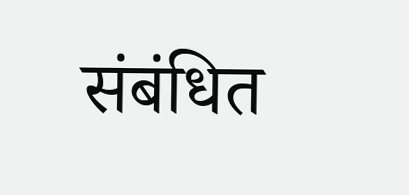संबंधित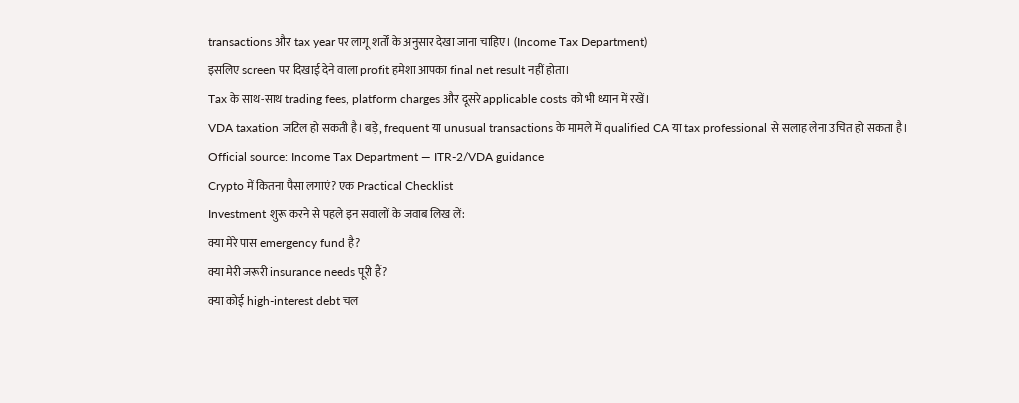transactions और tax year पर लागू शर्तों के अनुसार देखा जाना चाहिए। (Income Tax Department)
इसलिए screen पर दिखाई देने वाला profit हमेशा आपका final net result नहीं होता।
Tax के साथ-साथ trading fees, platform charges और दूसरे applicable costs को भी ध्यान में रखें।
VDA taxation जटिल हो सकती है। बड़े, frequent या unusual transactions के मामले में qualified CA या tax professional से सलाह लेना उचित हो सकता है।
Official source: Income Tax Department — ITR-2/VDA guidance
Crypto में कितना पैसा लगाएं? एक Practical Checklist
Investment शुरू करने से पहले इन सवालों के जवाब लिख लें:
क्या मेरे पास emergency fund है?
क्या मेरी जरूरी insurance needs पूरी हैं?
क्या कोई high-interest debt चल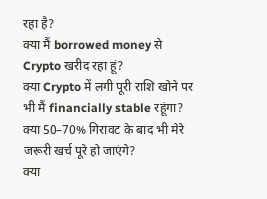रहा है?
क्या मैं borrowed money से Crypto खरीद रहा हूं?
क्या Crypto में लगी पूरी राशि खोने पर भी मैं financially stable रहूंगा?
क्या 50–70% गिरावट के बाद भी मेरे जरूरी खर्च पूरे हो जाएंगे?
क्या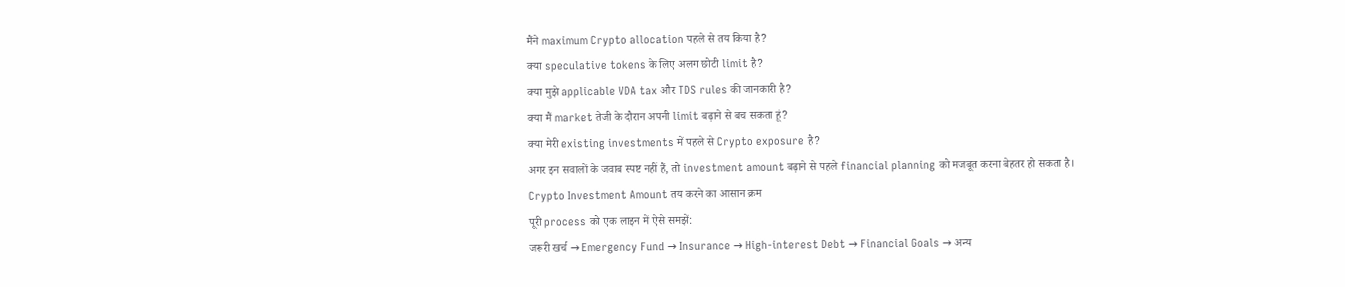मैंने maximum Crypto allocation पहले से तय किया है?
क्या speculative tokens के लिए अलग छोटी limit है?
क्या मुझे applicable VDA tax और TDS rules की जानकारी है?
क्या मैं market तेजी के दौरान अपनी limit बढ़ाने से बच सकता हूं?
क्या मेरी existing investments में पहले से Crypto exposure है?
अगर इन सवालों के जवाब स्पष्ट नहीं हैं, तो investment amount बढ़ाने से पहले financial planning को मजबूत करना बेहतर हो सकता है।
Crypto Investment Amount तय करने का आसान क्रम
पूरी process को एक लाइन में ऐसे समझें:
जरूरी खर्च → Emergency Fund → Insurance → High-interest Debt → Financial Goals → अन्य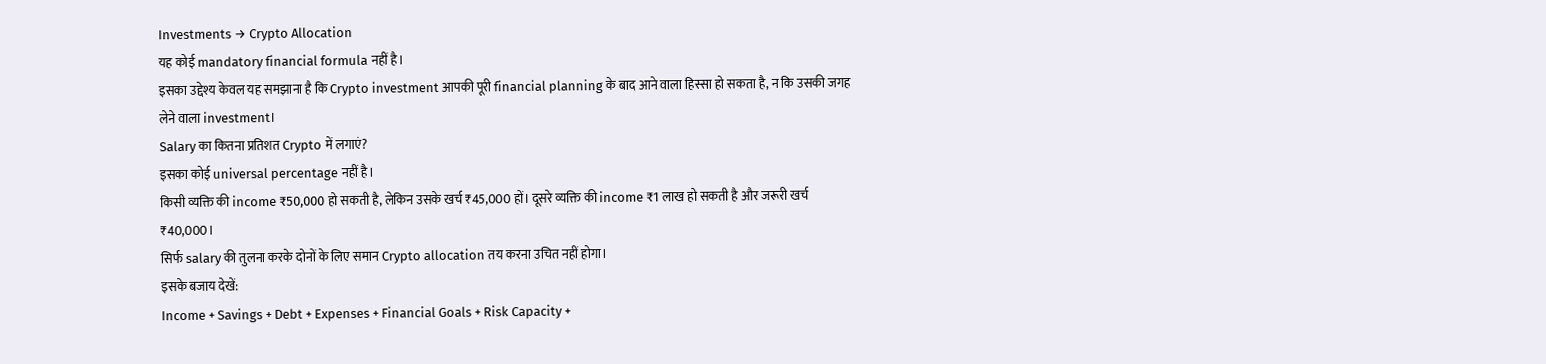Investments → Crypto Allocation
यह कोई mandatory financial formula नहीं है।
इसका उद्देश्य केवल यह समझाना है कि Crypto investment आपकी पूरी financial planning के बाद आने वाला हिस्सा हो सकता है, न कि उसकी जगह लेने वाला investment।
Salary का कितना प्रतिशत Crypto में लगाएं?
इसका कोई universal percentage नहीं है।
किसी व्यक्ति की income ₹50,000 हो सकती है, लेकिन उसके खर्च ₹45,000 हों। दूसरे व्यक्ति की income ₹1 लाख हो सकती है और जरूरी खर्च ₹40,000।
सिर्फ salary की तुलना करके दोनों के लिए समान Crypto allocation तय करना उचित नहीं होगा।
इसके बजाय देखें:
Income + Savings + Debt + Expenses + Financial Goals + Risk Capacity +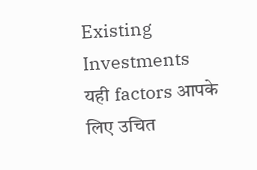Existing Investments
यही factors आपके लिए उचित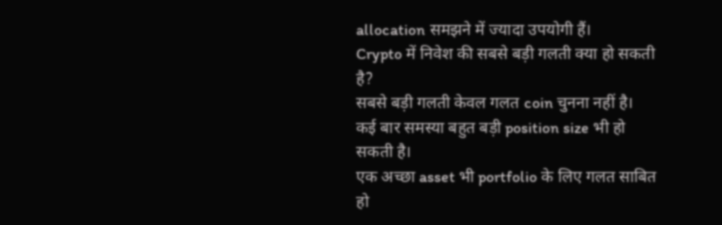allocation समझने में ज्यादा उपयोगी हैं।
Crypto में निवेश की सबसे बड़ी गलती क्या हो सकती है?
सबसे बड़ी गलती केवल गलत coin चुनना नहीं है।
कई बार समस्या बहुत बड़ी position size भी हो सकती है।
एक अच्छा asset भी portfolio के लिए गलत साबित हो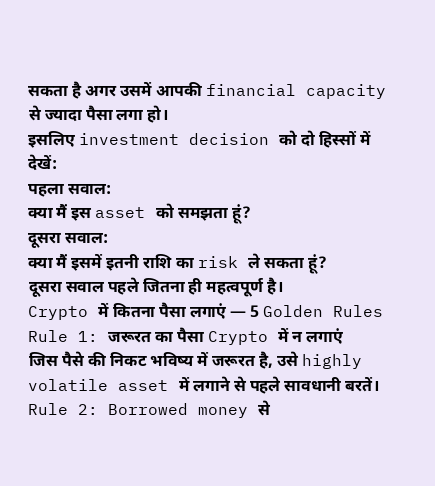सकता है अगर उसमें आपकी financial capacity से ज्यादा पैसा लगा हो।
इसलिए investment decision को दो हिस्सों में देखें:
पहला सवाल:
क्या मैं इस asset को समझता हूं?
दूसरा सवाल:
क्या मैं इसमें इतनी राशि का risk ले सकता हूं?
दूसरा सवाल पहले जितना ही महत्वपूर्ण है।
Crypto में कितना पैसा लगाएं — 5 Golden Rules
Rule 1: जरूरत का पैसा Crypto में न लगाएं
जिस पैसे की निकट भविष्य में जरूरत है, उसे highly volatile asset में लगाने से पहले सावधानी बरतें।
Rule 2: Borrowed money से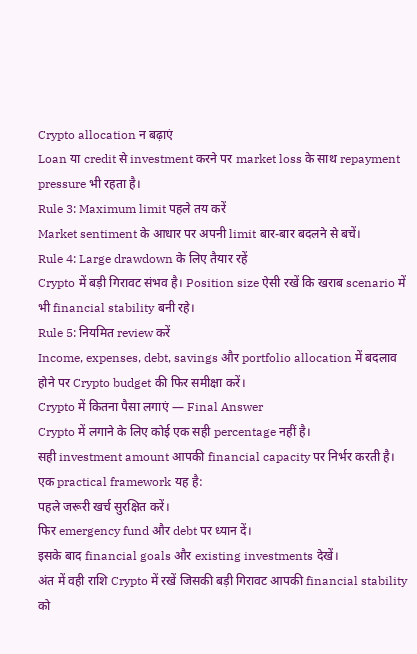Crypto allocation न बढ़ाएं
Loan या credit से investment करने पर market loss के साथ repayment pressure भी रहता है।
Rule 3: Maximum limit पहले तय करें
Market sentiment के आधार पर अपनी limit बार-बार बदलने से बचें।
Rule 4: Large drawdown के लिए तैयार रहें
Crypto में बड़ी गिरावट संभव है। Position size ऐसी रखें कि खराब scenario में भी financial stability बनी रहे।
Rule 5: नियमित review करें
Income, expenses, debt, savings और portfolio allocation में बदलाव होने पर Crypto budget की फिर समीक्षा करें।
Crypto में कितना पैसा लगाएं — Final Answer
Crypto में लगाने के लिए कोई एक सही percentage नहीं है।
सही investment amount आपकी financial capacity पर निर्भर करती है।
एक practical framework यह है:
पहले जरूरी खर्च सुरक्षित करें।
फिर emergency fund और debt पर ध्यान दें।
इसके बाद financial goals और existing investments देखें।
अंत में वही राशि Crypto में रखें जिसकी बड़ी गिरावट आपकी financial stability को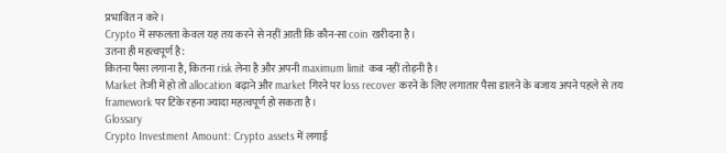प्रभावित न करे।
Crypto में सफलता केवल यह तय करने से नहीं आती कि कौन-सा coin खरीदना है।
उतना ही महत्वपूर्ण है:
कितना पैसा लगाना है, कितना risk लेना है और अपनी maximum limit कब नहीं तोड़नी है।
Market तेजी में हो तो allocation बढ़ाने और market गिरने पर loss recover करने के लिए लगातार पैसा डालने के बजाय अपने पहले से तय framework पर टिके रहना ज्यादा महत्वपूर्ण हो सकता है।
Glossary
Crypto Investment Amount: Crypto assets में लगाई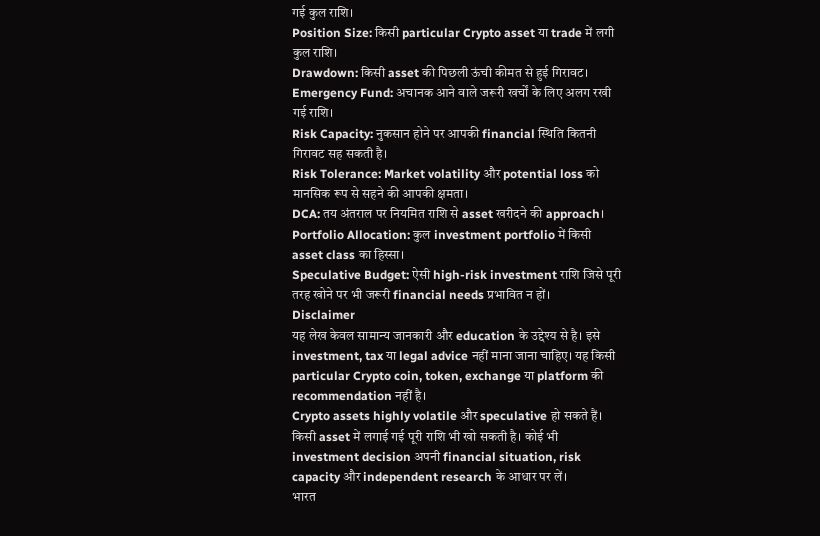गई कुल राशि।
Position Size: किसी particular Crypto asset या trade में लगी कुल राशि।
Drawdown: किसी asset की पिछली ऊंची कीमत से हुई गिरावट।
Emergency Fund: अचानक आने वाले जरूरी खर्चों के लिए अलग रखी गई राशि।
Risk Capacity: नुकसान होने पर आपकी financial स्थिति कितनी गिरावट सह सकती है।
Risk Tolerance: Market volatility और potential loss को मानसिक रूप से सहने की आपकी क्षमता।
DCA: तय अंतराल पर नियमित राशि से asset खरीदने की approach।
Portfolio Allocation: कुल investment portfolio में किसी asset class का हिस्सा।
Speculative Budget: ऐसी high-risk investment राशि जिसे पूरी तरह खोने पर भी जरूरी financial needs प्रभावित न हों।
Disclaimer
यह लेख केवल सामान्य जानकारी और education के उद्देश्य से है। इसे investment, tax या legal advice नहीं माना जाना चाहिए। यह किसी particular Crypto coin, token, exchange या platform की recommendation नहीं है।
Crypto assets highly volatile और speculative हो सकते हैं। किसी asset में लगाई गई पूरी राशि भी खो सकती है। कोई भी investment decision अपनी financial situation, risk capacity और independent research के आधार पर लें।
भारत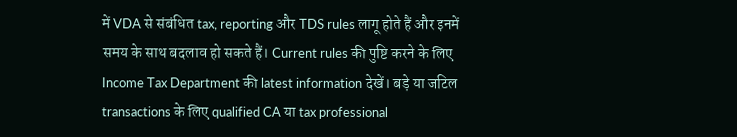में VDA से संबंधित tax, reporting और TDS rules लागू होते हैं और इनमें समय के साथ बदलाव हो सकते हैं। Current rules की पुष्टि करने के लिए Income Tax Department की latest information देखें। बड़े या जटिल transactions के लिए qualified CA या tax professional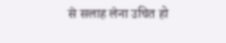से सलाह लेना उचित हो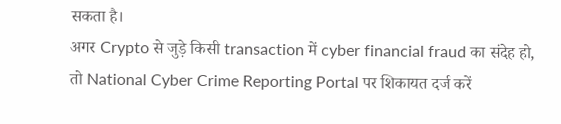सकता है।
अगर Crypto से जुड़े किसी transaction में cyber financial fraud का संदेह हो, तो National Cyber Crime Reporting Portal पर शिकायत दर्ज करें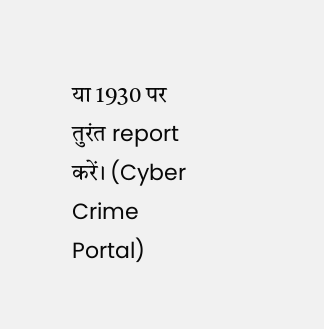या 1930 पर तुरंत report करें। (Cyber Crime Portal)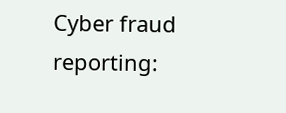Cyber fraud reporting: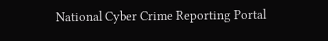National Cyber Crime Reporting Portal